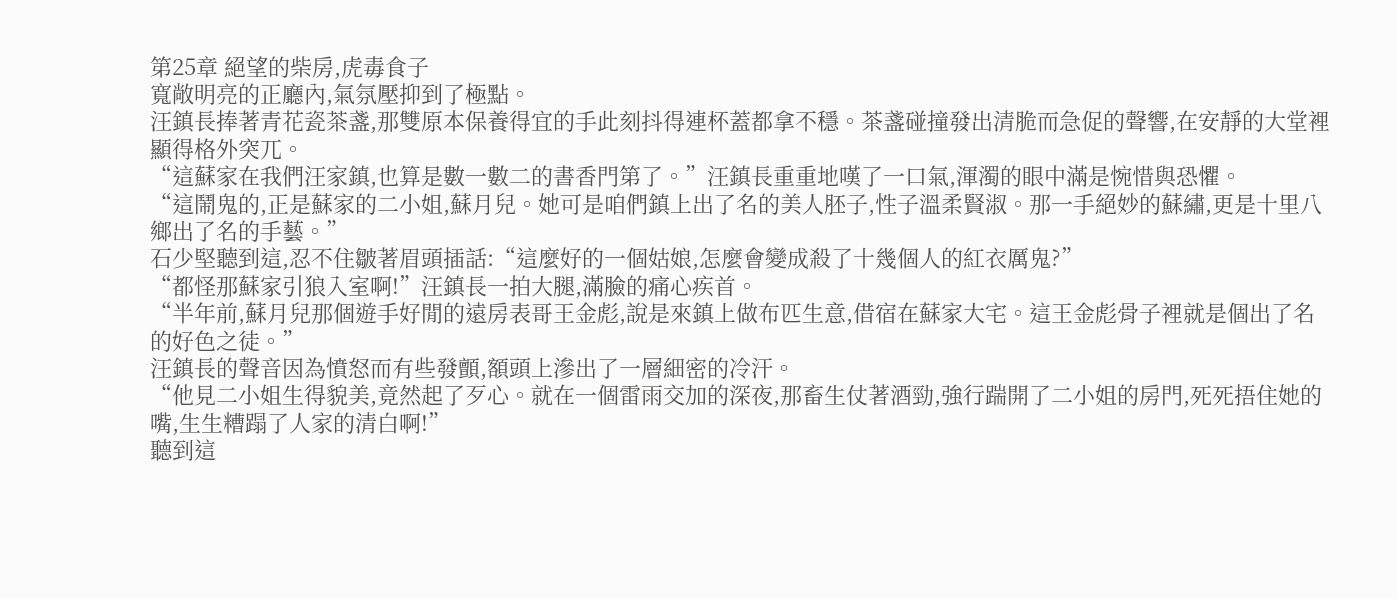第25章 絕望的柴房,虎毒食子
寬敞明亮的正廳內,氣氛壓抑到了極點。
汪鎮長捧著青花瓷茶盞,那雙原本保養得宜的手此刻抖得連杯蓋都拿不穩。茶盞碰撞發出清脆而急促的聲響,在安靜的大堂裡顯得格外突兀。
“這蘇家在我們汪家鎮,也算是數一數二的書香門第了。”汪鎮長重重地嘆了一口氣,渾濁的眼中滿是惋惜與恐懼。
“這鬧鬼的,正是蘇家的二小姐,蘇月兒。她可是咱們鎮上出了名的美人胚子,性子溫柔賢淑。那一手絕妙的蘇繡,更是十里八鄉出了名的手藝。”
石少堅聽到這,忍不住皺著眉頭插話:“這麼好的一個姑娘,怎麼會變成殺了十幾個人的紅衣厲鬼?”
“都怪那蘇家引狼入室啊!”汪鎮長一拍大腿,滿臉的痛心疾首。
“半年前,蘇月兒那個遊手好閒的遠房表哥王金彪,說是來鎮上做布匹生意,借宿在蘇家大宅。這王金彪骨子裡就是個出了名的好色之徒。”
汪鎮長的聲音因為憤怒而有些發顫,額頭上滲出了一層細密的冷汗。
“他見二小姐生得貌美,竟然起了歹心。就在一個雷雨交加的深夜,那畜生仗著酒勁,強行踹開了二小姐的房門,死死捂住她的嘴,生生糟蹋了人家的清白啊!”
聽到這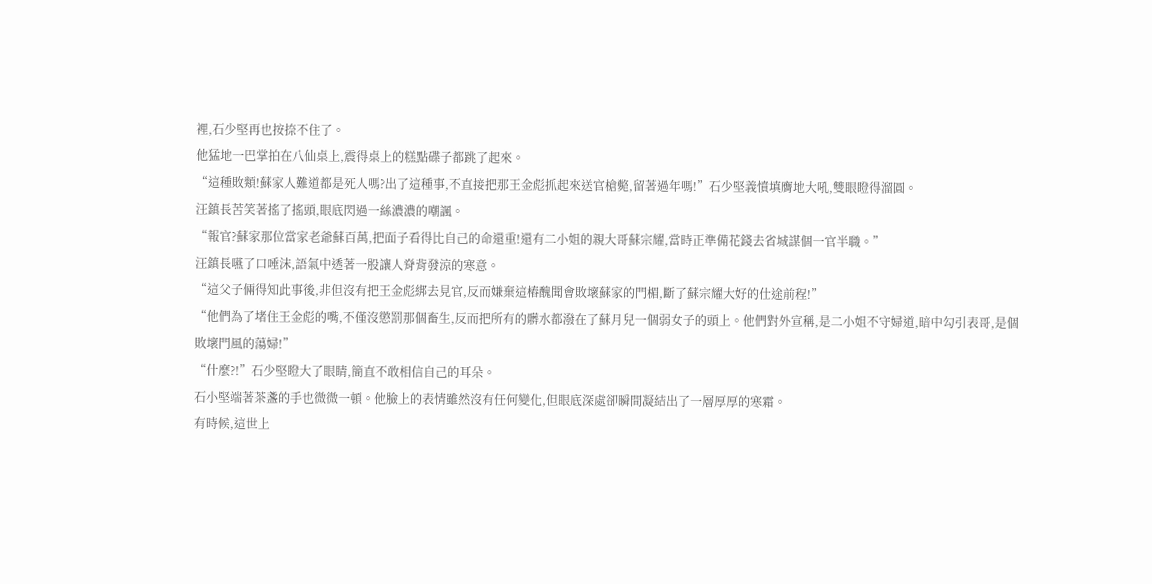裡,石少堅再也按捺不住了。
他猛地一巴掌拍在八仙桌上,震得桌上的糕點碟子都跳了起來。
“這種敗類!蘇家人難道都是死人嗎?出了這種事,不直接把那王金彪抓起來送官槍斃,留著過年嗎!”石少堅義憤填膺地大吼,雙眼瞪得溜圓。
汪鎮長苦笑著搖了搖頭,眼底閃過一絲濃濃的嘲諷。
“報官?蘇家那位當家老爺蘇百萬,把面子看得比自己的命還重!還有二小姐的親大哥蘇宗耀,當時正準備花錢去省城謀個一官半職。”
汪鎮長嚥了口唾沫,語氣中透著一股讓人脊背發涼的寒意。
“這父子倆得知此事後,非但沒有把王金彪綁去見官,反而嫌棄這樁醜聞會敗壞蘇家的門楣,斷了蘇宗耀大好的仕途前程!”
“他們為了堵住王金彪的嘴,不僅沒懲罰那個畜生,反而把所有的髒水都潑在了蘇月兒一個弱女子的頭上。他們對外宣稱,是二小姐不守婦道,暗中勾引表哥,是個敗壞門風的蕩婦!”
“什麼?!”石少堅瞪大了眼睛,簡直不敢相信自己的耳朵。
石小堅端著茶盞的手也微微一頓。他臉上的表情雖然沒有任何變化,但眼底深處卻瞬間凝結出了一層厚厚的寒霜。
有時候,這世上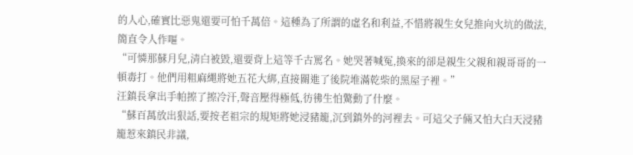的人心,確實比惡鬼還要可怕千萬倍。這種為了所謂的虛名和利益,不惜將親生女兒推向火坑的做法,簡直令人作嘔。
“可憐那蘇月兒,清白被毀,還要背上這等千古罵名。她哭著喊冤,換來的卻是親生父親和親哥哥的一頓毒打。他們用粗麻繩將她五花大綁,直接關進了後院堆滿乾柴的黑屋子裡。”
汪鎮長拿出手帕擦了擦冷汗,聲音壓得極低,彷彿生怕驚動了什麼。
“蘇百萬放出狠話,要按老祖宗的規矩將她浸豬籠,沉到鎮外的河裡去。可這父子倆又怕大白天浸豬籠惹來鎮民非議,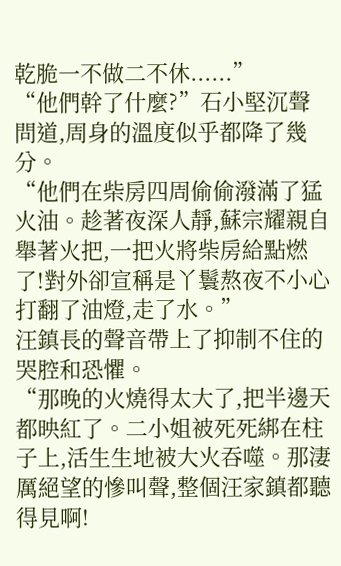乾脆一不做二不休......”
“他們幹了什麼?”石小堅沉聲問道,周身的溫度似乎都降了幾分。
“他們在柴房四周偷偷潑滿了猛火油。趁著夜深人靜,蘇宗耀親自舉著火把,一把火將柴房給點燃了!對外卻宣稱是丫鬟熬夜不小心打翻了油燈,走了水。”
汪鎮長的聲音帶上了抑制不住的哭腔和恐懼。
“那晚的火燒得太大了,把半邊天都映紅了。二小姐被死死綁在柱子上,活生生地被大火吞噬。那淒厲絕望的慘叫聲,整個汪家鎮都聽得見啊!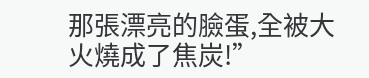那張漂亮的臉蛋,全被大火燒成了焦炭!”